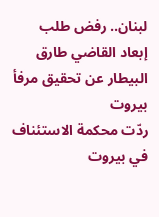لبنان.. رفض طلب إبعاد القاضي طارق البيطار عن تحقيق مرفأ بيروت
ردّت محكمة الاستئناف في بيروت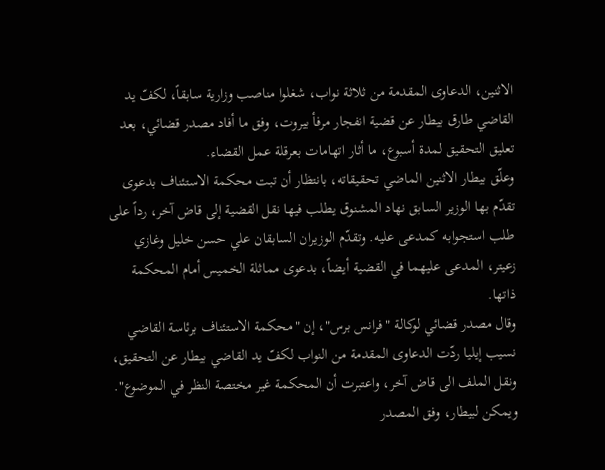الاثنين، الدعاوى المقدمة من ثلاثة نواب، شغلوا مناصب وزارية سابقاً، لكفّ يد القاضي طارق بيطار عن قضية انفجار مرفأ بيروت، وفق ما أفاد مصدر قضائي، بعد تعليق التحقيق لمدة أسبوع، ما أثار اتهامات بعرقلة عمل القضاء.
وعلّق بيطار الاثنين الماضي تحقيقاته، بانتظار أن تبت محكمة الاستئناف بدعوى تقدّم بها الوزير السابق نهاد المشنوق يطلب فيها نقل القضية إلى قاض آخر، رداً على طلب استجوابه كمدعى عليه. وتقدّم الوزيران السابقان علي حسن خليل وغازي زعيتر، المدعى عليهما في القضية أيضاً، بدعوى مماثلة الخميس أمام المحكمة ذاتها.
وقال مصدر قضائي لوكالة "فرانس برس"، إن "محكمة الاستئناف برئاسة القاضي نسيب إيليا ردّت الدعاوى المقدمة من النواب لكفّ يد القاضي بيطار عن التحقيق، ونقل الملف الى قاض آخر، واعتبرت أن المحكمة غير مختصة النظر في الموضوع".
ويمكن لبيطار، وفق المصدر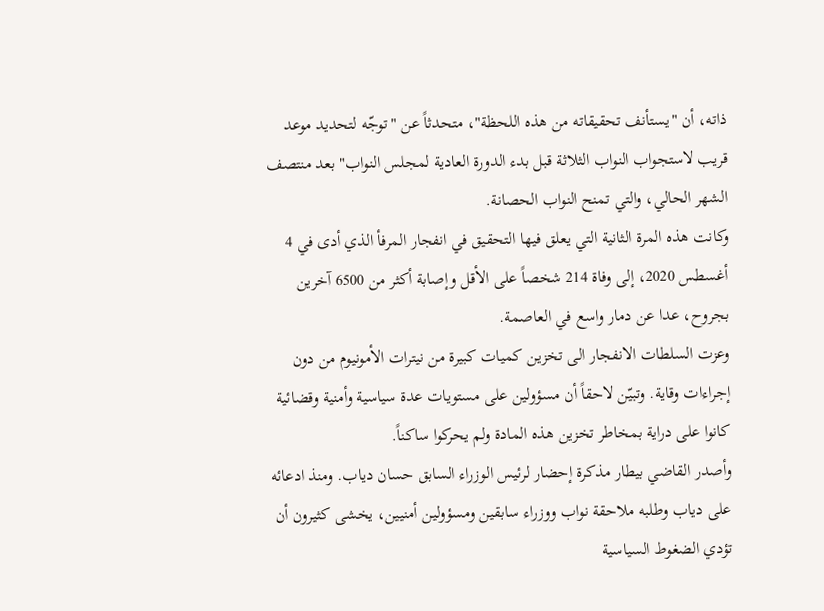ذاته، أن "يستأنف تحقيقاته من هذه اللحظة"، متحدثاً عن "توجّه لتحديد موعد قريب لاستجواب النواب الثلاثة قبل بدء الدورة العادية لمجلس النواب" بعد منتصف الشهر الحالي، والتي تمنح النواب الحصانة.
وكانت هذه المرة الثانية التي يعلق فيها التحقيق في انفجار المرفأ الذي أدى في 4 أغسطس 2020، إلى وفاة 214 شخصاً على الأقل وإصابة أكثر من 6500 آخرين بجروح، عدا عن دمار واسع في العاصمة.
وعزت السلطات الانفجار الى تخزين كميات كبيرة من نيترات الأمونيوم من دون إجراءات وقاية. وتبيّن لاحقاً أن مسؤولين على مستويات عدة سياسية وأمنية وقضائية كانوا على دراية بمخاطر تخزين هذه المادة ولم يحركوا ساكناً.
وأصدر القاضي بيطار مذكرة إحضار لرئيس الوزراء السابق حسان دياب. ومنذ ادعائه على دياب وطلبه ملاحقة نواب ووزراء سابقين ومسؤولين أمنيين، يخشى كثيرون أن تؤدي الضغوط السياسية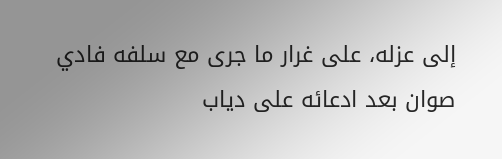إلى عزله، على غرار ما جرى مع سلفه فادي صوان بعد ادعائه على دياب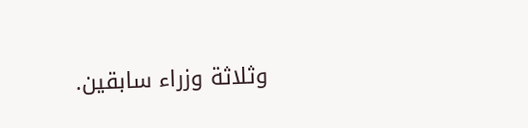وثلاثة وزراء سابقين.